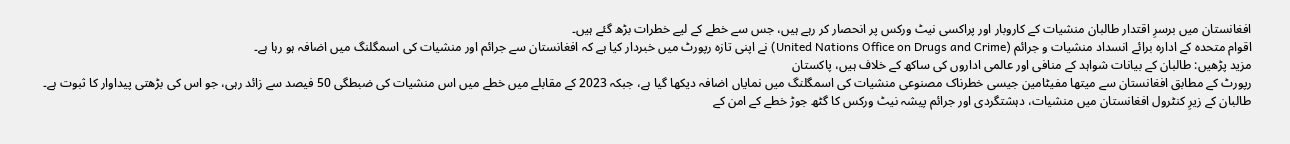افغانستان میں برسرِ اقتدار طالبان منشیات کے کاروبار اور پراکسی نیٹ ورکس پر انحصار کر رہے ہیں، جس سے خطے کے لیے خطرات بڑھ گئے ہیں۔
اقوام متحدہ کے ادارہ برائے انسداد منشیات و جرائم (United Nations Office on Drugs and Crime) نے اپنی تازہ رپورٹ میں خبردار کیا ہے کہ افغانستان سے جرائم اور منشیات کی اسمگلنگ میں اضافہ ہو رہا ہے۔
مزید پڑھیں: طالبان کے بیانات شواہد کے منافی اور عالمی اداروں کی ساکھ کے خلاف ہیں، پاکستان
رپورٹ کے مطابق افغانستان سے میتھا مفیٹامین جیسی خطرناک مصنوعی منشیات کی اسمگلنگ میں نمایاں اضافہ دیکھا گیا ہے، جبکہ 2023 کے مقابلے میں خطے میں اس منشیات کی ضبطگی 50 فیصد سے زائد رہی، جو اس کی بڑھتی پیداوار کا ثبوت ہے۔
طالبان کے زیرِ کنٹرول افغانستان میں منشیات، دہشتگردی اور جرائم پیشہ نیٹ ورکس کا گٹھ جوڑ خطے کے امن کے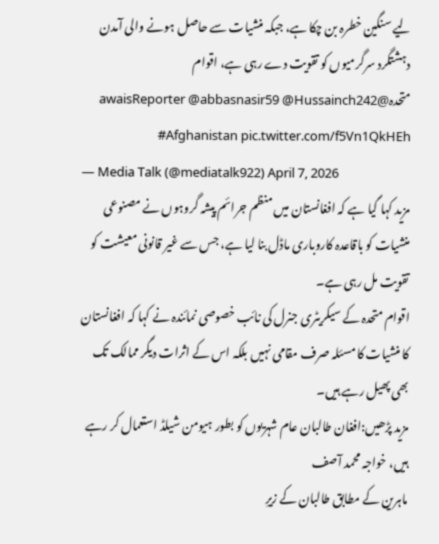لیے سنگین خطرہ بن چکا ہے، جبکہ منشیات سے حاصل ہونے والی آمدن دہشتگرد سرگرمیوں کو تقویت دے رہی ہے، اقوام متحدہ@awaisReporter @abbasnasir59 @Hussainch242 #Afghanistan pic.twitter.com/f5Vn1QkHEh
— Media Talk (@mediatalk922) April 7, 2026
مزید کہا گیا ہے کہ افغانستان میں منظم جرائم پیشہ گروہوں نے مصنوعی منشیات کو باقاعدہ کاروباری ماڈل بنا لیا ہے، جس سے غیر قانونی معیشت کو تقویت مل رہی ہے۔
اقوام متحدہ کے سیکریٹری جنرل کی نائب خصوصی نمائندہ نے کہا کہ افغانستان کا منشیات کا مسئلہ صرف مقامی نہیں بلکہ اس کے اثرات دیگر ممالک تک بھی پھیل رہے ہیں۔
مزید پڑھیں:افغان طالبان عام شہریوں کو بطور ہیومن شیلڈ استعمال کر رہے ہیں، خواجہ محمد آصف
ماہرین کے مطابق طالبان کے زیرِ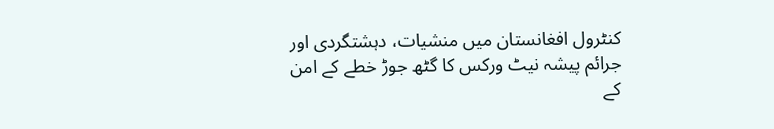کنٹرول افغانستان میں منشیات، دہشتگردی اور جرائم پیشہ نیٹ ورکس کا گٹھ جوڑ خطے کے امن کے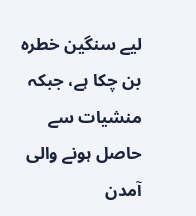لیے سنگین خطرہ بن چکا ہے، جبکہ منشیات سے حاصل ہونے والی آمدن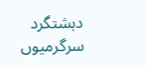دہشتگرد سرگرمیوں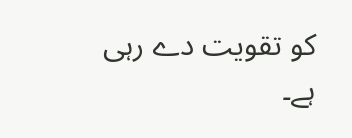کو تقویت دے رہی ہے۔